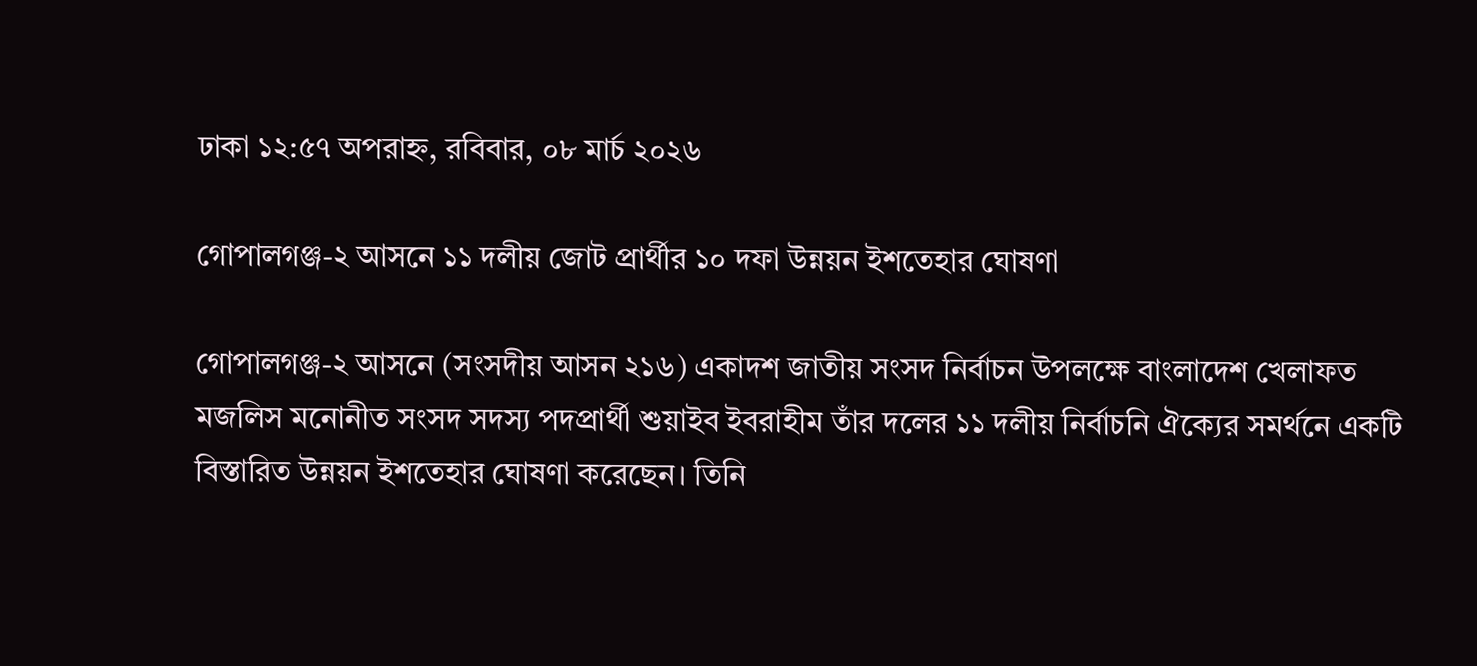ঢাকা ১২:৫৭ অপরাহ্ন, রবিবার, ০৮ মার্চ ২০২৬

গোপালগঞ্জ-২ আসনে ১১ দলীয় জোট প্রার্থীর ১০ দফা উন্নয়ন ইশতেহার ঘোষণা

গোপালগঞ্জ-২ আসনে (সংসদীয় আসন ২১৬) একাদশ জাতীয় সংসদ নির্বাচন উপলক্ষে বাংলাদেশ খেলাফত মজলিস মনোনীত সংসদ সদস্য পদপ্রার্থী শুয়াইব ইবরাহীম তাঁর দলের ১১ দলীয় নির্বাচনি ঐক্যের সমর্থনে একটি বিস্তারিত উন্নয়ন ইশতেহার ঘোষণা করেছেন। তিনি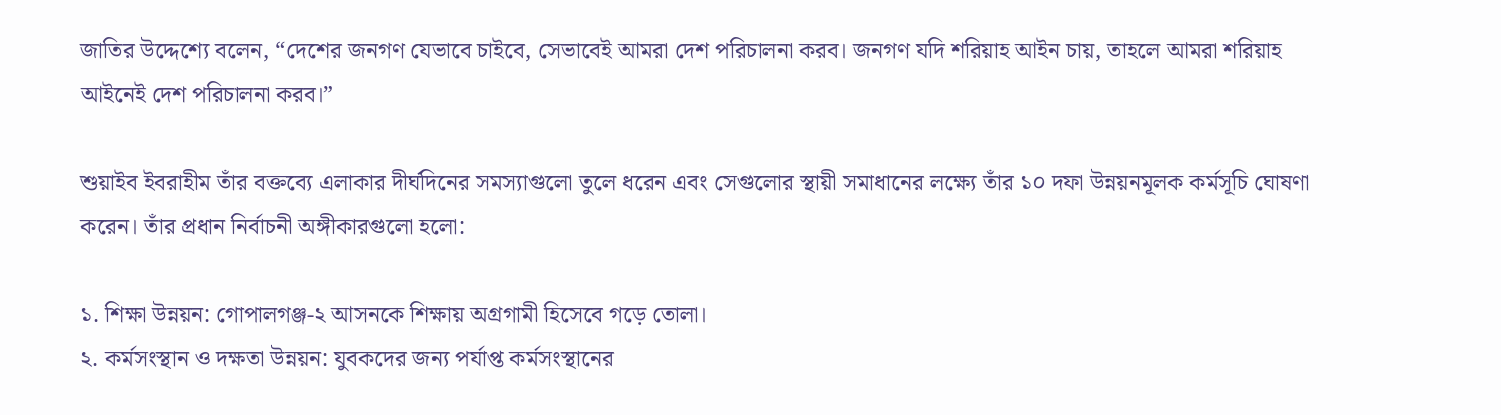জাতির উদ্দেশ্যে বলেন, “দেশের জনগণ যেভাবে চাইবে, সেভাবেই আমরা দেশ পরিচালনা করব। জনগণ যদি শরিয়াহ আইন চায়, তাহলে আমরা শরিয়াহ আইনেই দেশ পরিচালনা করব।”

শুয়াইব ইবরাহীম তাঁর বক্তব্যে এলাকার দীর্ঘদিনের সমস্যাগুলো তুলে ধরেন এবং সেগুলোর স্থায়ী সমাধানের লক্ষ্যে তাঁর ১০ দফা উন্নয়নমূলক কর্মসূচি ঘোষণা করেন। তাঁর প্রধান নির্বাচনী অঙ্গীকারগুলো হলো:

১. শিক্ষা উন্নয়ন: গোপালগঞ্জ-২ আসনকে শিক্ষায় অগ্রগামী হিসেবে গড়ে তোলা।
২. কর্মসংস্থান ও দক্ষতা উন্নয়ন: যুবকদের জন্য পর্যাপ্ত কর্মসংস্থানের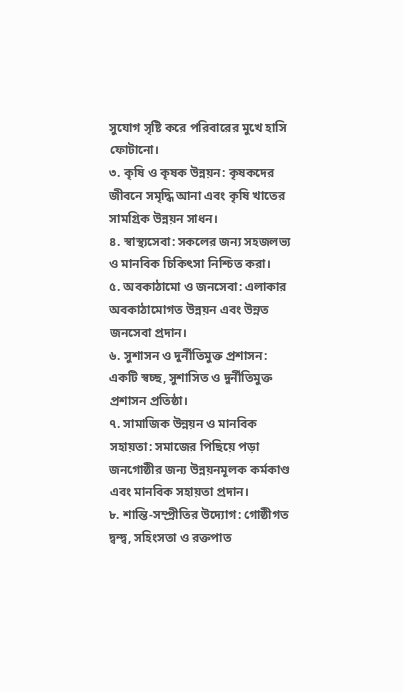সুযোগ সৃষ্টি করে পরিবারের মুখে হাসি ফোটানো।
৩. কৃষি ও কৃষক উন্নয়ন: কৃষকদের জীবনে সমৃদ্ধি আনা এবং কৃষি খাতের সামগ্রিক উন্নয়ন সাধন।
৪. স্বাস্থ্যসেবা: সকলের জন্য সহজলভ্য ও মানবিক চিকিৎসা নিশ্চিত করা।
৫. অবকাঠামো ও জনসেবা: এলাকার অবকাঠামোগত উন্নয়ন এবং উন্নত জনসেবা প্রদান।
৬. সুশাসন ও দুর্নীতিমুক্ত প্রশাসন: একটি স্বচ্ছ, সুশাসিত ও দুর্নীতিমুক্ত প্রশাসন প্রতিষ্ঠা।
৭. সামাজিক উন্নয়ন ও মানবিক সহায়তা: সমাজের পিছিয়ে পড়া জনগোষ্ঠীর জন্য উন্নয়নমূলক কর্মকাণ্ড এবং মানবিক সহায়তা প্রদান।
৮. শান্তি-সম্প্রীতির উদ্যোগ: গোষ্ঠীগত দ্বন্দ্ব, সহিংসতা ও রক্তপাত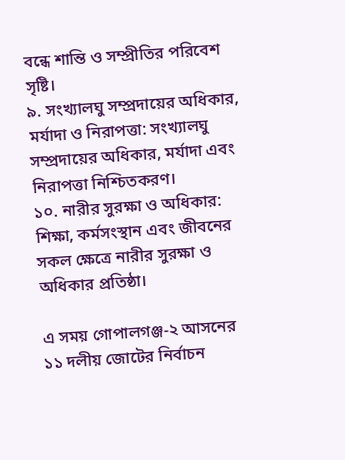বন্ধে শান্তি ও সম্প্রীতির পরিবেশ সৃষ্টি।
৯. সংখ্যালঘু সম্প্রদায়ের অধিকার, মর্যাদা ও নিরাপত্তা: সংখ্যালঘু সম্প্রদায়ের অধিকার, মর্যাদা এবং নিরাপত্তা নিশ্চিতকরণ।
১০. নারীর সুরক্ষা ও অধিকার: শিক্ষা, কর্মসংস্থান এবং জীবনের সকল ক্ষেত্রে নারীর সুরক্ষা ও অধিকার প্রতিষ্ঠা।

এ সময় গোপালগঞ্জ-২ আসনের ১১ দলীয় জোটের নির্বাচন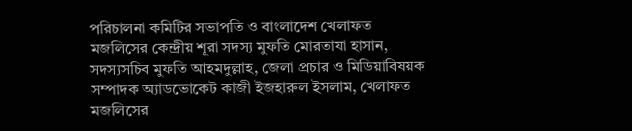পরিচালনা কমিটির সভাপতি ও বাংলাদেশ খেলাফত মজলিসের কেন্দ্রীয় শূরা সদস্য মুফতি মোরতাযা হাসান, সদস্যসচিব মুফতি আহমদুল্লাহ, জেলা প্রচার ও মিডিয়াবিষয়ক সম্পাদক অ্যাডভোকেট কাজী ইজহারুল ইসলাম, খেলাফত মজলিসের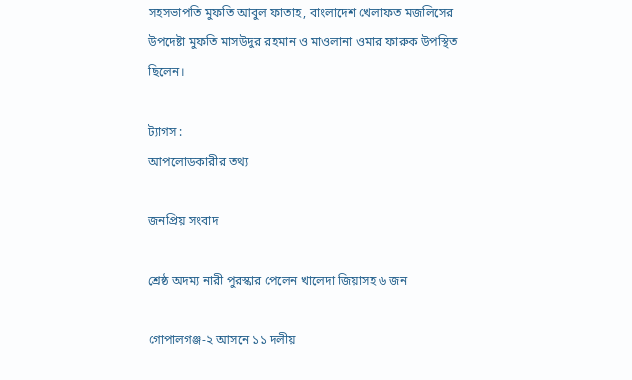সহসভাপতি মুফতি আবুল ফাতাহ, বাংলাদেশ খেলাফত মজলিসের উপদেষ্টা মুফতি মাসউদুর রহমান ও মাওলানা ওমার ফারুক উপস্থিত ছিলেন।

ট্যাগস :
আপলোডকারীর তথ্য

জনপ্রিয় সংবাদ

শ্রেষ্ঠ অদম্য নারী পুরস্কার পেলেন খালেদা জিয়াসহ ৬ জন

গোপালগঞ্জ-২ আসনে ১১ দলীয়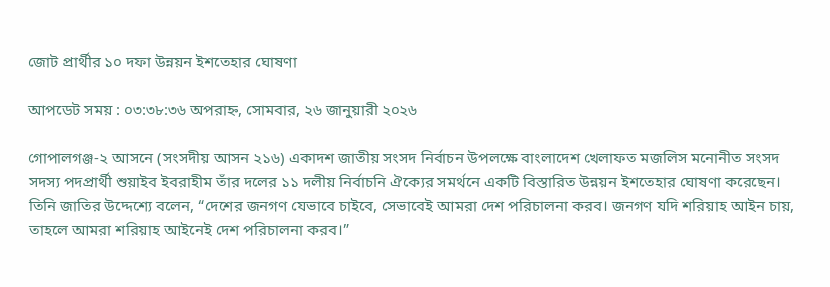জোট প্রার্থীর ১০ দফা উন্নয়ন ইশতেহার ঘোষণা

আপডেট সময় : ০৩:৩৮:৩৬ অপরাহ্ন, সোমবার, ২৬ জানুয়ারী ২০২৬

গোপালগঞ্জ-২ আসনে (সংসদীয় আসন ২১৬) একাদশ জাতীয় সংসদ নির্বাচন উপলক্ষে বাংলাদেশ খেলাফত মজলিস মনোনীত সংসদ সদস্য পদপ্রার্থী শুয়াইব ইবরাহীম তাঁর দলের ১১ দলীয় নির্বাচনি ঐক্যের সমর্থনে একটি বিস্তারিত উন্নয়ন ইশতেহার ঘোষণা করেছেন। তিনি জাতির উদ্দেশ্যে বলেন, “দেশের জনগণ যেভাবে চাইবে, সেভাবেই আমরা দেশ পরিচালনা করব। জনগণ যদি শরিয়াহ আইন চায়, তাহলে আমরা শরিয়াহ আইনেই দেশ পরিচালনা করব।”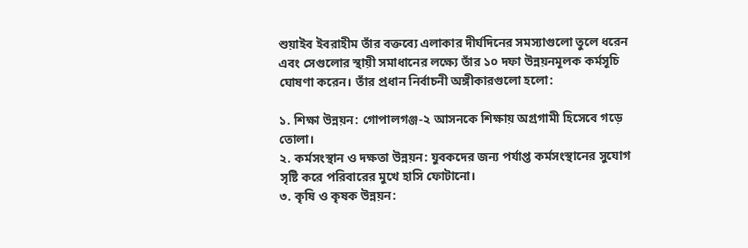শুয়াইব ইবরাহীম তাঁর বক্তব্যে এলাকার দীর্ঘদিনের সমস্যাগুলো তুলে ধরেন এবং সেগুলোর স্থায়ী সমাধানের লক্ষ্যে তাঁর ১০ দফা উন্নয়নমূলক কর্মসূচি ঘোষণা করেন। তাঁর প্রধান নির্বাচনী অঙ্গীকারগুলো হলো:

১. শিক্ষা উন্নয়ন: গোপালগঞ্জ-২ আসনকে শিক্ষায় অগ্রগামী হিসেবে গড়ে তোলা।
২. কর্মসংস্থান ও দক্ষতা উন্নয়ন: যুবকদের জন্য পর্যাপ্ত কর্মসংস্থানের সুযোগ সৃষ্টি করে পরিবারের মুখে হাসি ফোটানো।
৩. কৃষি ও কৃষক উন্নয়ন: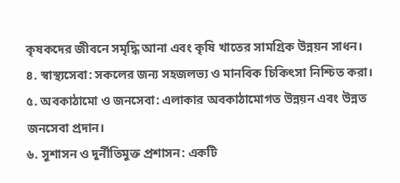কৃষকদের জীবনে সমৃদ্ধি আনা এবং কৃষি খাতের সামগ্রিক উন্নয়ন সাধন।
৪. স্বাস্থ্যসেবা: সকলের জন্য সহজলভ্য ও মানবিক চিকিৎসা নিশ্চিত করা।
৫. অবকাঠামো ও জনসেবা: এলাকার অবকাঠামোগত উন্নয়ন এবং উন্নত জনসেবা প্রদান।
৬. সুশাসন ও দুর্নীতিমুক্ত প্রশাসন: একটি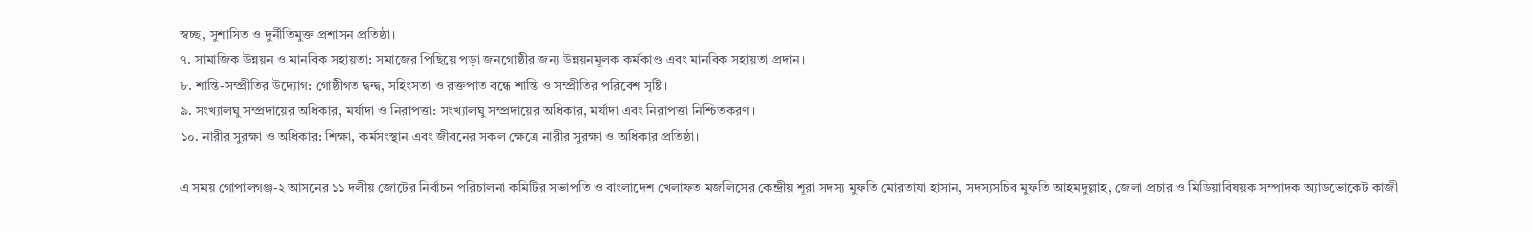স্বচ্ছ, সুশাসিত ও দুর্নীতিমুক্ত প্রশাসন প্রতিষ্ঠা।
৭. সামাজিক উন্নয়ন ও মানবিক সহায়তা: সমাজের পিছিয়ে পড়া জনগোষ্ঠীর জন্য উন্নয়নমূলক কর্মকাণ্ড এবং মানবিক সহায়তা প্রদান।
৮. শান্তি-সম্প্রীতির উদ্যোগ: গোষ্ঠীগত দ্বন্দ্ব, সহিংসতা ও রক্তপাত বন্ধে শান্তি ও সম্প্রীতির পরিবেশ সৃষ্টি।
৯. সংখ্যালঘু সম্প্রদায়ের অধিকার, মর্যাদা ও নিরাপত্তা: সংখ্যালঘু সম্প্রদায়ের অধিকার, মর্যাদা এবং নিরাপত্তা নিশ্চিতকরণ।
১০. নারীর সুরক্ষা ও অধিকার: শিক্ষা, কর্মসংস্থান এবং জীবনের সকল ক্ষেত্রে নারীর সুরক্ষা ও অধিকার প্রতিষ্ঠা।

এ সময় গোপালগঞ্জ-২ আসনের ১১ দলীয় জোটের নির্বাচন পরিচালনা কমিটির সভাপতি ও বাংলাদেশ খেলাফত মজলিসের কেন্দ্রীয় শূরা সদস্য মুফতি মোরতাযা হাসান, সদস্যসচিব মুফতি আহমদুল্লাহ, জেলা প্রচার ও মিডিয়াবিষয়ক সম্পাদক অ্যাডভোকেট কাজী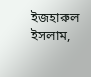ইজহারুল ইসলাম,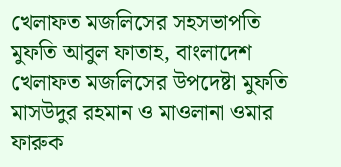খেলাফত মজলিসের সহসভাপতি মুফতি আবুল ফাতাহ, বাংলাদেশ খেলাফত মজলিসের উপদেষ্টা মুফতি মাসউদুর রহমান ও মাওলানা ওমার ফারুক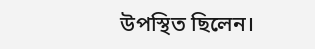উপস্থিত ছিলেন।